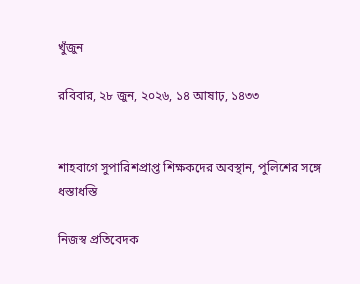খুঁজুন

রবিবার, ২৮ জুন, ২০২৬, ১৪ আষাঢ়, ১৪৩৩


শাহবাগে সুপারিশপ্রাপ্ত শিক্ষকদের অবস্থান, পুলিশের সঙ্গে ধস্তাধস্তি

নিজস্ব প্রতিবেদক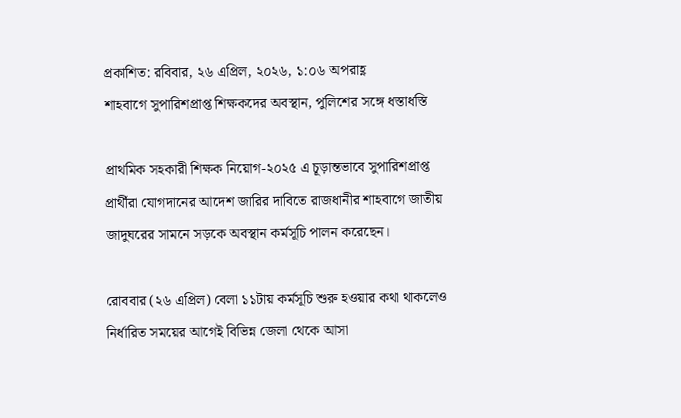প্রকাশিত: রবিবার, ২৬ এপ্রিল, ২০২৬, ১:০৬ অপরাহ্ণ
শাহবাগে সুপারিশপ্রাপ্ত শিক্ষকদের অবস্থান, পুলিশের সঙ্গে ধস্তাধস্তি

প্রাথমিক সহকারী শিক্ষক নিয়োগ-২০২৫ এ চূড়ান্তভাবে সুপারিশপ্রাপ্ত প্রার্থীরা যোগদানের আদেশ জারির দাবিতে রাজধানীর শাহবাগে জাতীয় জাদুঘরের সামনে সড়কে অবস্থান কর্মসূচি পালন করেছেন।

রোববার (২৬ এপ্রিল) বেলা ১১টায় কর্মসূচি শুরু হওয়ার কথা থাকলেও নির্ধারিত সময়ের আগেই বিভিন্ন জেলা থেকে আসা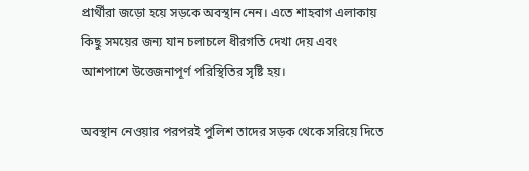প্রার্থীরা জড়ো হয়ে সড়কে অবস্থান নেন। এতে শাহবাগ এলাকায় কিছু সময়ের জন্য যান চলাচলে ধীরগতি দেখা দেয় এবং আশপাশে উত্তেজনাপূর্ণ পরিস্থিতির সৃষ্টি হয়।

অবস্থান নেওয়ার পরপরই পুলিশ তাদের সড়ক থেকে সরিয়ে দিতে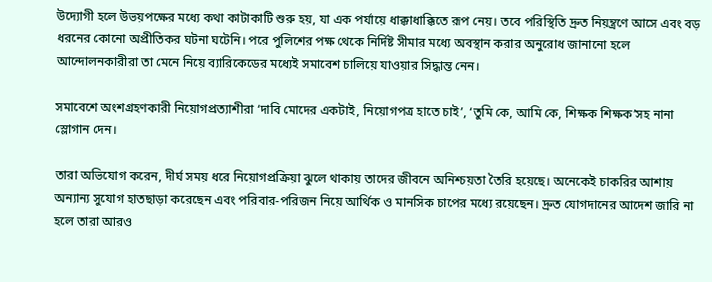উদ্যোগী হলে উভয়পক্ষের মধ্যে কথা কাটাকাটি শুরু হয়, যা এক পর্যায়ে ধাক্কাধাক্কিতে রূপ নেয়। তবে পরিস্থিতি দ্রুত নিয়ন্ত্রণে আসে এবং বড় ধরনের কোনো অপ্রীতিকর ঘটনা ঘটেনি। পরে পুলিশের পক্ষ থেকে নির্দিষ্ট সীমার মধ্যে অবস্থান করার অনুরোধ জানানো হলে আন্দোলনকারীরা তা মেনে নিয়ে ব্যারিকেডের মধ্যেই সমাবেশ চালিয়ে যাওয়ার সিদ্ধান্ত নেন।

সমাবেশে অংশগ্রহণকারী নিয়োগপ্রত্যাশীরা ‘দাবি মোদের একটাই, নিয়োগপত্র হাতে চাই’, ‘তুমি কে, আমি কে, শিক্ষক শিক্ষক’সহ নানা স্লোগান দেন।

তারা অভিযোগ করেন, দীর্ঘ সময় ধরে নিয়োগপ্রক্রিয়া ঝুলে থাকায় তাদের জীবনে অনিশ্চয়তা তৈরি হয়েছে। অনেকেই চাকরির আশায় অন্যান্য সুযোগ হাতছাড়া করেছেন এবং পরিবার-পরিজন নিয়ে আর্থিক ও মানসিক চাপের মধ্যে রয়েছেন। দ্রুত যোগদানের আদেশ জারি না হলে তারা আরও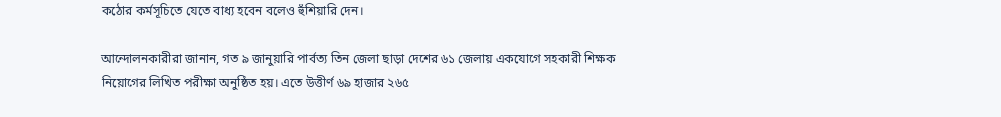কঠোর কর্মসূচিতে যেতে বাধ্য হবেন বলেও হুঁশিয়ারি দেন।

আন্দোলনকারীরা জানান, গত ৯ জানুয়ারি পার্বত্য তিন জেলা ছাড়া দেশের ৬১ জেলায় একযোগে সহকারী শিক্ষক নিয়োগের লিখিত পরীক্ষা অনুষ্ঠিত হয়। এতে উত্তীর্ণ ৬৯ হাজার ২৬৫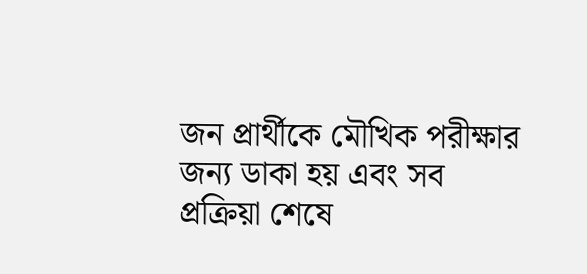জন প্রার্থীকে মৌখিক পরীক্ষার জন্য ডাকা হয় এবং সব প্রক্রিয়া শেষে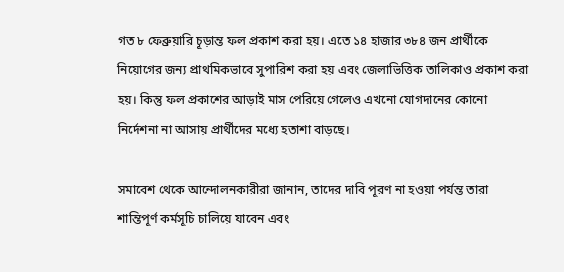গত ৮ ফেব্রুয়ারি চূড়ান্ত ফল প্রকাশ করা হয়। এতে ১৪ হাজার ৩৮৪ জন প্রার্থীকে নিয়োগের জন্য প্রাথমিকভাবে সুপারিশ করা হয় এবং জেলাভিত্তিক তালিকাও প্রকাশ করা হয়। কিন্তু ফল প্রকাশের আড়াই মাস পেরিয়ে গেলেও এখনো যোগদানের কোনো নির্দেশনা না আসায় প্রার্থীদের মধ্যে হতাশা বাড়ছে।

সমাবেশ থেকে আন্দোলনকারীরা জানান, তাদের দাবি পূরণ না হওয়া পর্যন্ত তারা শান্তিপূর্ণ কর্মসূচি চালিয়ে যাবেন এবং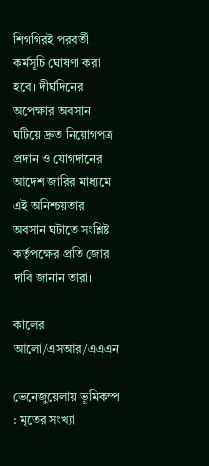শিগগিরই পরবর্তী কর্মসূচি ঘোষণা করা হবে। দীর্ঘদিনের অপেক্ষার অবসান ঘটিয়ে দ্রুত নিয়োগপত্র প্রদান ও যোগদানের আদেশ জারির মাধ্যমে এই অনিশ্চয়তার অবসান ঘটাতে সংশ্লিষ্ট কর্তৃপক্ষের প্রতি জোর দাবি জানান তারা।

কালের আলো/এসআর/এএএন

ভেনেজুয়েলায় ভূমিকম্প : মৃতের সংখ্যা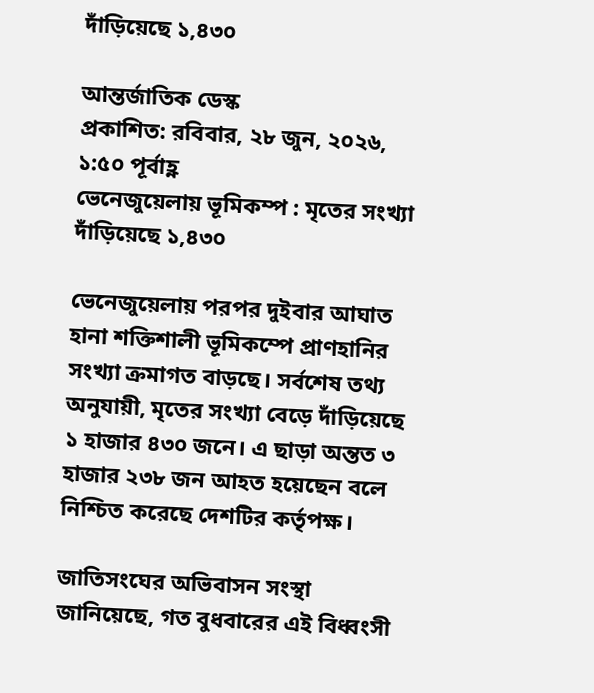দাঁড়িয়েছে ১,৪৩০

আন্তর্জাতিক ডেস্ক
প্রকাশিত: রবিবার, ২৮ জুন, ২০২৬, ১:৫০ পূর্বাহ্ণ
ভেনেজুয়েলায় ভূমিকম্প : মৃতের সংখ্যা দাঁড়িয়েছে ১,৪৩০

ভেনেজুয়েলায় পরপর দুইবার আঘাত হানা শক্তিশালী ভূমিকম্পে প্রাণহানির সংখ্যা ক্রমাগত বাড়ছে। সর্বশেষ তথ্য অনুযায়ী, মৃতের সংখ্যা বেড়ে দাঁড়িয়েছে ১ হাজার ৪৩০ জনে। এ ছাড়া অন্তত ৩ হাজার ২৩৮ জন আহত হয়েছেন বলে নিশ্চিত করেছে দেশটির কর্তৃপক্ষ।

জাতিসংঘের অভিবাসন সংস্থা জানিয়েছে, গত বুধবারের এই বিধ্বংসী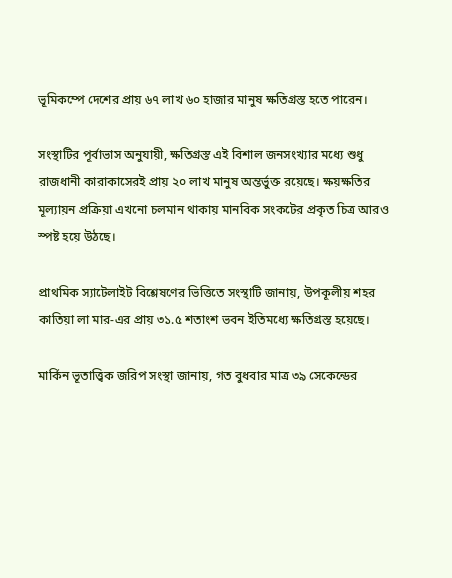ভূমিকম্পে দেশের প্রায় ৬৭ লাখ ৬০ হাজার মানুষ ক্ষতিগ্রস্ত হতে পারেন।

সংস্থাটির পূর্বাভাস অনুযায়ী, ক্ষতিগ্রস্ত এই বিশাল জনসংখ্যার মধ্যে শুধু রাজধানী কারাকাসেরই প্রায় ২০ লাখ মানুষ অন্তর্ভুক্ত রয়েছে। ক্ষয়ক্ষতির মূল্যায়ন প্রক্রিয়া এখনো চলমান থাকায় মানবিক সংকটের প্রকৃত চিত্র আরও স্পষ্ট হয়ে উঠছে।

প্রাথমিক স্যাটেলাইট বিশ্লেষণের ভিত্তিতে সংস্থাটি জানায়, উপকূলীয় শহর কাতিয়া লা মার-এর প্রায় ৩১.৫ শতাংশ ভবন ইতিমধ্যে ক্ষতিগ্রস্ত হয়েছে।

মার্কিন ভূতাত্ত্বিক জরিপ সংস্থা জানায়, গত বুধবার মাত্র ৩৯ সেকেন্ডের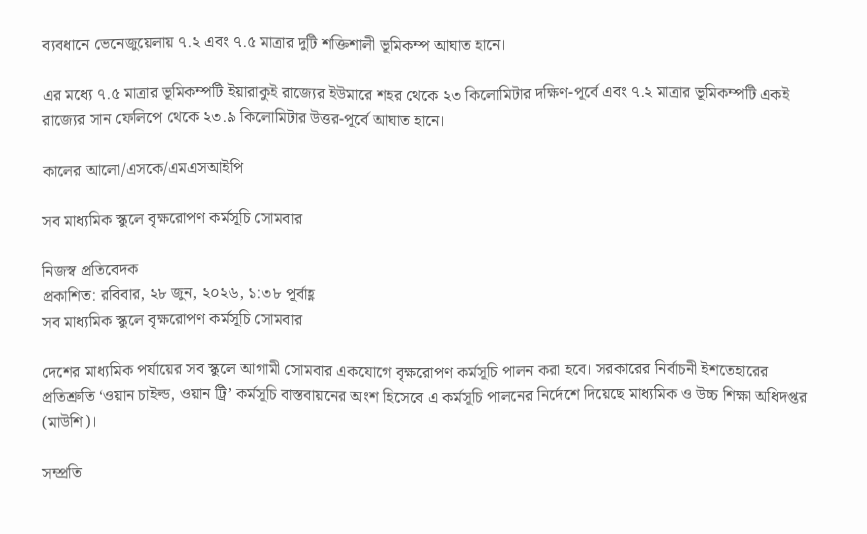ব্যবধানে ভেনেজুয়েলায় ৭.২ এবং ৭.৫ মাত্রার দুটি শক্তিশালী ভূমিকম্প আঘাত হানে।

এর মধ্যে ৭.৫ মাত্রার ভূমিকম্পটি ইয়ারাকুই রাজ্যের ইউমারে শহর থেকে ২৩ কিলোমিটার দক্ষিণ-পূর্বে এবং ৭.২ মাত্রার ভূমিকম্পটি একই রাজ্যের সান ফেলিপে থেকে ২৩.৯ কিলোমিটার উত্তর-পূর্বে আঘাত হানে।

কালের আলো/এসকে/এমএসআইপি

সব মাধ্যমিক স্কুলে বৃক্ষরোপণ কর্মসূচি সোমবার

নিজস্ব প্রতিবেদক
প্রকাশিত: রবিবার, ২৮ জুন, ২০২৬, ১:৩৮ পূর্বাহ্ণ
সব মাধ্যমিক স্কুলে বৃক্ষরোপণ কর্মসূচি সোমবার

দেশের মাধ্যমিক পর্যায়ের সব স্কুলে আগামী সোমবার একযোগে বৃক্ষরোপণ কর্মসূচি পালন করা হবে। সরকারের নির্বাচনী ইশতেহারের প্রতিশ্রুতি ‘ওয়ান চাইল্ড, ওয়ান ট্রি’ কর্মসূচি বাস্তবায়নের অংশ হিসেবে এ কর্মসূচি পালনের নির্দেশে দিয়েছে মাধ্যমিক ও উচ্চ শিক্ষা অধিদপ্তর (মাউশি)।

সম্প্রতি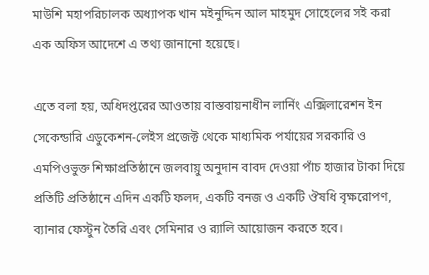মাউশি মহাপরিচালক অধ্যাপক খান মইনুদ্দিন আল মাহমুদ সোহেলের সই করা এক অফিস আদেশে এ তথ্য জানানো হয়েছে।

এতে বলা হয়, অধিদপ্তরের আওতায় বাস্তবায়নাধীন লার্নিং এক্সিলারেশন ইন সেকেন্ডারি এডুকেশন-লেইস প্রজেক্ট থেকে মাধ্যমিক পর্যায়ের সরকারি ও এমপিওভুক্ত শিক্ষাপ্রতিষ্ঠানে জলবায়ু অনুদান বাবদ দেওয়া পাঁচ হাজার টাকা দিয়ে প্রতিটি প্রতিষ্ঠানে এদিন একটি ফলদ, একটি বনজ ও একটি ঔষধি বৃক্ষরোপণ, ব্যানার ফেস্টুন তৈরি এবং সেমিনার ও র‍্যালি আয়োজন করতে হবে।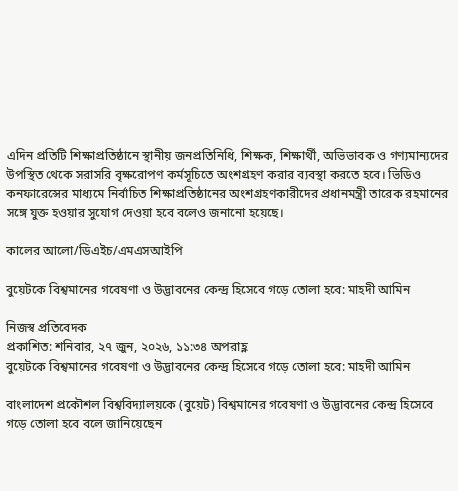এদিন প্রতিটি শিক্ষাপ্রতিষ্ঠানে স্থানীয় জনপ্রতিনিধি, শিক্ষক, শিক্ষার্থী, অভিভাবক ও গণ্যমান্যদের উপস্থিত থেকে সরাসরি বৃক্ষরোপণ কর্মসূচিতে অংশগ্রহণ করার ব্যবস্থা করতে হবে। ভিডিও কনফারেন্সের মাধ্যমে নির্বাচিত শিক্ষাপ্রতিষ্ঠানের অংশগ্রহণকারীদের প্রধানমন্ত্রী তারেক রহমানের সঙ্গে যুক্ত হওয়ার সুযোগ দেওয়া হবে বলেও জনানো হয়েছে।

কালের আলো/ডিএইচ/এমএসআইপি

বুয়েটকে বিশ্বমানের গবেষণা ও উদ্ভাবনের কেন্দ্র হিসেবে গড়ে তোলা হবে: মাহদী আমিন

নিজস্ব প্রতিবেদক
প্রকাশিত: শনিবার, ২৭ জুন, ২০২৬, ১১:৩৪ অপরাহ্ণ
বুয়েটকে বিশ্বমানের গবেষণা ও উদ্ভাবনের কেন্দ্র হিসেবে গড়ে তোলা হবে: মাহদী আমিন

বাংলাদেশ প্রকৌশল বিশ্ববিদ্যালয়কে (বুয়েট) বিশ্বমানের গবেষণা ও উদ্ভাবনের কেন্দ্র হিসেবে গড়ে তোলা হবে বলে জানিয়েছেন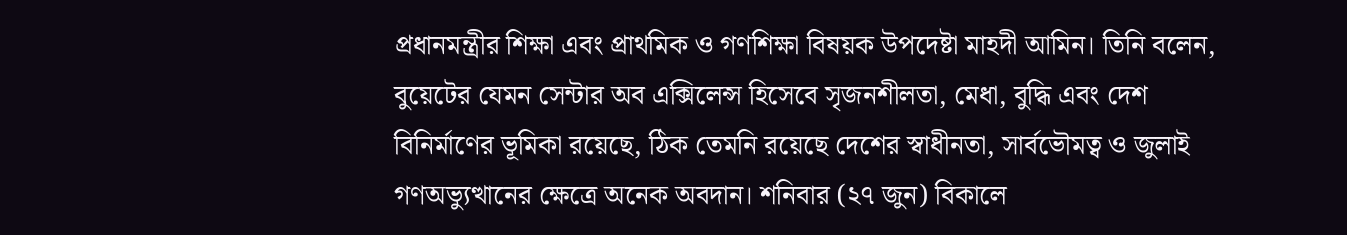প্রধানমন্ত্রীর শিক্ষা এবং প্রাথমিক ও গণশিক্ষা বিষয়ক উপদেষ্টা মাহদী আমিন। তিনি বলেন, বুয়েটের যেমন সেন্টার অব এক্সিলেন্স হিসেবে সৃজনশীলতা, মেধা, বুদ্ধি এবং দেশ বিনির্মাণের ভূমিকা রয়েছে, ঠিক তেমনি রয়েছে দেশের স্বাধীনতা, সার্বভৌমত্ব ও জুলাই গণঅভ্যুত্থানের ক্ষেত্রে অনেক অবদান। শনিবার (২৭ জুন) বিকালে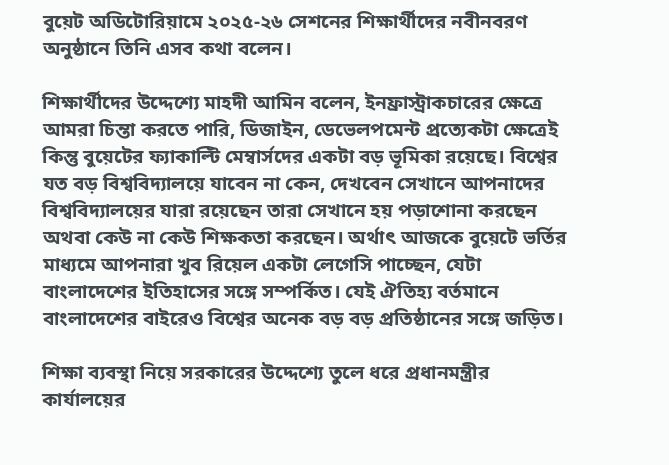বুয়েট অডিটোরিয়ামে ২০২৫-২৬ সেশনের শিক্ষার্থীদের নবীনবরণ অনুষ্ঠানে তিনি এসব কথা বলেন।

শিক্ষার্থীদের উদ্দেশ্যে মাহদী আমিন বলেন, ইনফ্রাস্ট্রাকচারের ক্ষেত্রে আমরা চিন্তা করতে পারি, ডিজাইন, ডেভেলপমেন্ট প্রত্যেকটা ক্ষেত্রেই কিন্তু বুয়েটের ফ্যাকাল্টি মেম্বার্সদের একটা বড় ভূমিকা রয়েছে। বিশ্বের যত বড় বিশ্ববিদ্যালয়ে যাবেন না কেন, দেখবেন সেখানে আপনাদের বিশ্ববিদ্যালয়ের যারা রয়েছেন তারা সেখানে হয় পড়াশোনা করছেন অথবা কেউ না কেউ শিক্ষকতা করছেন। অর্থাৎ আজকে বুয়েটে ভর্তির মাধ্যমে আপনারা খুব রিয়েল একটা লেগেসি পাচ্ছেন, যেটা বাংলাদেশের ইতিহাসের সঙ্গে সম্পর্কিত। যেই ঐতিহ্য বর্তমানে বাংলাদেশের বাইরেও বিশ্বের অনেক বড় বড় প্রতিষ্ঠানের সঙ্গে জড়িত।

শিক্ষা ব্যবস্থা নিয়ে সরকারের উদ্দেশ্যে তুলে ধরে প্রধানমন্ত্রীর কার্যালয়ের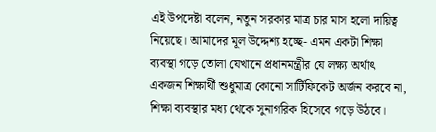এই উপদেষ্টা বলেন, নতুন সরকার মাত্র চার মাস হলো দায়িত্ব নিয়েছে। আমাদের মূল উদ্দেশ্য হচ্ছে- এমন একটা শিক্ষা ব্যবস্থা গড়ে তোলা যেখানে প্রধানমন্ত্রীর যে লক্ষ্য অর্থাৎ একজন শিক্ষার্থী শুধুমাত্র কোনো সার্টিফিকেট অর্জন করবে না, শিক্ষা ব্যবস্থার মধ্য থেকে সুনাগরিক হিসেবে গড়ে উঠবে।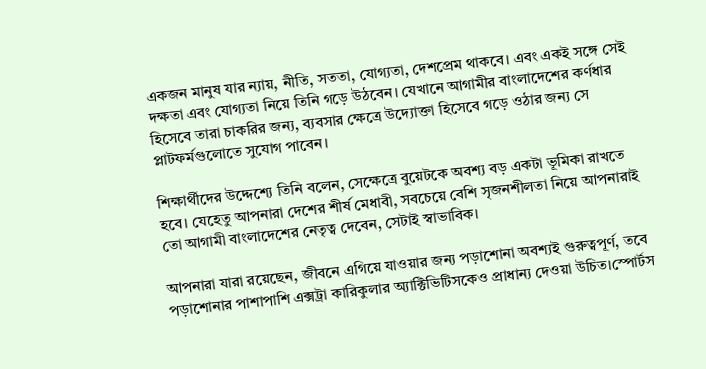একজন মানুষ যার ন্যায়, নীতি, সততা, যোগ্যতা, দেশপ্রেম থাকবে। এবং একই সঙ্গে সেই দক্ষতা এবং যোগ্যতা নিয়ে তিনি গড়ে উঠবেন। যেখানে আগামীর বাংলাদেশের কর্ণধার হিসেবে তারা চাকরির জন্য, ব্যবসার ক্ষেত্রে উদ্যোক্তা হিসেবে গড়ে ওঠার জন্য সে প্লাটফর্মগুলোতে সুযোগ পাবেন।

শিক্ষার্থীদের উদ্দেশ্যে তিনি বলেন, সেক্ষেত্রে বুয়েটকে অবশ্য বড় একটা ভূমিকা রাখতে হবে। যেহেতু আপনারা দেশের শীর্ষ মেধাবী, সবচেয়ে বেশি সৃজনশীলতা নিয়ে আপনারাই তো আগামী বাংলাদেশের নেতৃত্ব দেবেন, সেটাই স্বাভাবিক।

আপনারা যারা রয়েছেন, জীবনে এগিয়ে যাওয়ার জন্য পড়াশোনা অবশ্যই গুরুত্বপূর্ণ, তবে পড়াশোনার পাশাপাশি এক্সট্রা কারিকুলার অ্যাক্টিভিটিসকেও প্রাধান্য দেওয়া উচিত।স্পোর্টস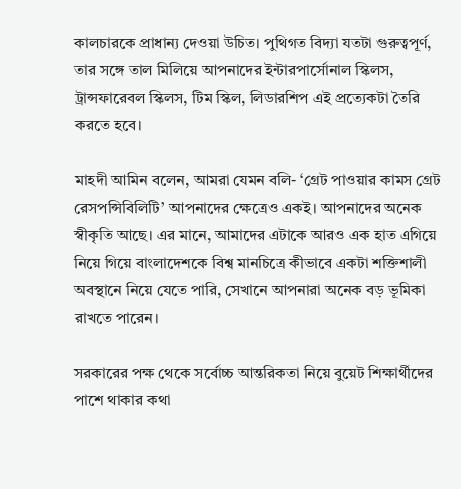কালচারকে প্রাধান্য দেওয়া উচিত। পুথিগত বিদ্যা যতটা গুরুত্বপূর্ণ, তার সঙ্গে তাল মিলিয়ে আপনাদের ইন্টারপার্সোনাল স্কিলস, ট্রান্সফারেবল স্কিলস, টিম স্কিল, লিডারশিপ এই প্রত্যেকটা তৈরি করতে হবে।

মাহদী আমিন বলেন, আমরা যেমন বলি- ‘গ্রেট পাওয়ার কামস গ্রেট রেসপন্সিবিলিটি’ আপনাদের ক্ষেত্রেও একই। আপনাদের অনেক স্বীকৃতি আছে। এর মানে, আমাদের এটাকে আরও এক হাত এগিয়ে নিয়ে গিয়ে বাংলাদেশকে বিশ্ব মানচিত্রে কীভাবে একটা শক্তিশালী অবস্থানে নিয়ে যেতে পারি, সেখানে আপনারা অনেক বড় ভূমিকা রাখতে পারেন।

সরকারের পক্ষ থেকে সর্বোচ্চ আন্তরিকতা নিয়ে বুয়েট শিক্ষার্থীদের পাশে থাকার কথা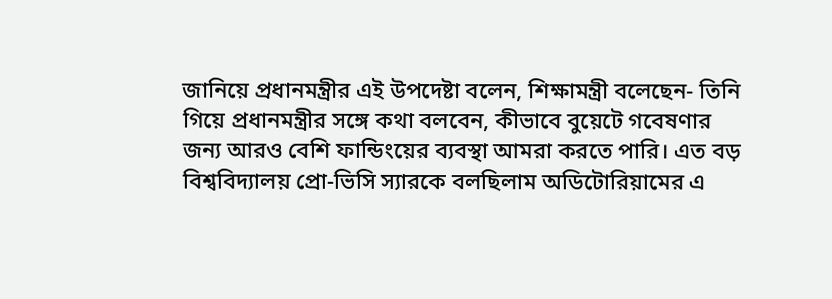জানিয়ে প্রধানমন্ত্রীর এই উপদেষ্টা বলেন, শিক্ষামন্ত্রী বলেছেন- তিনি গিয়ে প্রধানমন্ত্রীর সঙ্গে কথা বলবেন, কীভাবে বুয়েটে গবেষণার জন্য আরও বেশি ফান্ডিংয়ের ব্যবস্থা আমরা করতে পারি। এত বড় বিশ্ববিদ্যালয় প্রো-ভিসি স্যারকে বলছিলাম অডিটোরিয়ামের এ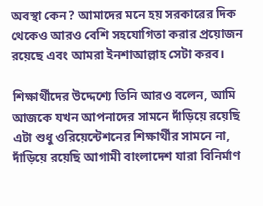অবস্থা কেন? আমাদের মনে হয় সরকারের দিক থেকেও আরও বেশি সহযোগিতা করার প্রয়োজন রয়েছে এবং আমরা ইনশাআল্লাহ সেটা করব।

শিক্ষার্থীদের উদ্দেশ্যে তিনি আরও বলেন, আমি আজকে যখন আপনাদের সামনে দাঁড়িয়ে রয়েছি এটা শুধু ওরিয়েন্টেশনের শিক্ষার্থীর সামনে না, দাঁড়িয়ে রয়েছি আগামী বাংলাদেশ যারা বিনির্মাণ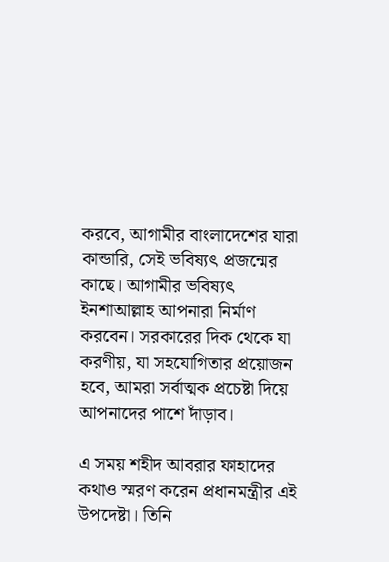করবে, আগামীর বাংলাদেশের যারা কান্ডারি, সেই ভবিষ্যৎ প্রজন্মের কাছে। আগামীর ভবিষ্যৎ ইনশাআল্লাহ আপনারা নির্মাণ করবেন। সরকারের দিক থেকে যা করণীয়, যা সহযোগিতার প্রয়োজন হবে, আমরা সর্বাত্মক প্রচেষ্টা দিয়ে আপনাদের পাশে দাঁড়াব।

এ সময় শহীদ আবরার ফাহাদের কথাও স্মরণ করেন প্রধানমন্ত্রীর এই উপদেষ্টা। তিনি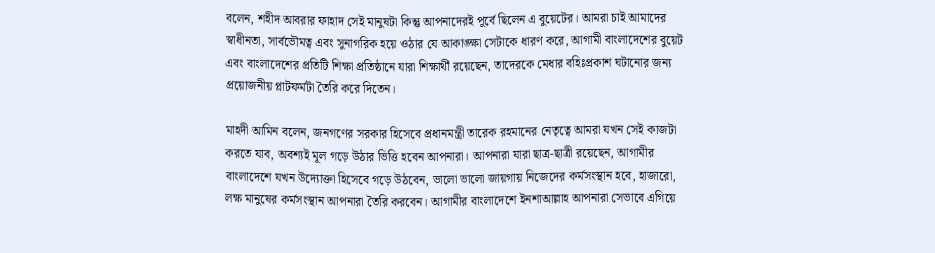বলেন, শহীদ আবরার ফাহাদ সেই মানুষটা কিন্তু আপনাদেরই পূর্বে ছিলেন এ বুয়েটের। আমরা চাই আমাদের স্বাধীনতা, সার্বভৌমত্ব এবং সুনাগরিক হয়ে ওঠার যে আকাঙ্ক্ষা সেটাকে ধারণ করে, আগামী বাংলাদেশের বুয়েট এবং বাংলাদেশের প্রতিটি শিক্ষা প্রতিষ্ঠানে যারা শিক্ষার্থী রয়েছেন, তাদেরকে মেধার বহিঃপ্রকাশ ঘটানোর জন্য প্রয়োজনীয় প্লাটফর্মটা তৈরি করে দিতেন।

মাহদী আমিন বলেন, জনগণের সরকার হিসেবে প্রধানমন্ত্রী তারেক রহমানের নেতৃত্বে আমরা যখন সেই কাজটা করতে যাব, অবশ্যই মূল গড়ে উঠার ভিত্তি হবেন আপনারা। আপনারা যারা ছাত্র-ছাত্রী রয়েছেন, আগামীর বাংলাদেশে যখন উদ্যোক্তা হিসেবে গড়ে উঠবেন, ভালো ভালো জায়গায় নিজেদের কর্মসংস্থান হবে, হাজারো, লক্ষ মানুষের কর্মসংস্থান আপনারা তৈরি করবেন। আগামীর বাংলাদেশে ইনশাআল্লাহ আপনারা সেভাবে এগিয়ে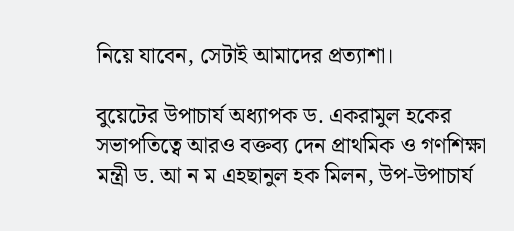নিয়ে যাবেন, সেটাই আমাদের প্রত্যাশা।

বুয়েটের উপাচার্য অধ্যাপক ড. একরামুল হকের সভাপতিত্বে আরও বক্তব্য দেন প্রাথমিক ও গণশিক্ষা মন্ত্রী ড. আ ন ম এহছানুল হক মিলন, উপ-উপাচার্য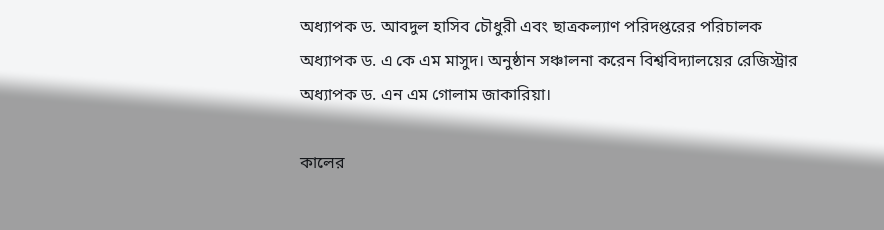অধ্যাপক ড. আবদুল হাসিব চৌধুরী এবং ছাত্রকল্যাণ পরিদপ্তরের পরিচালক অধ্যাপক ড. এ কে এম মাসুদ। অনুষ্ঠান সঞ্চালনা করেন বিশ্ববিদ্যালয়ের রেজিস্ট্রার অধ্যাপক ড. এন এম গোলাম জাকারিয়া।

কালের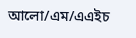আলো/এম/এএইচ